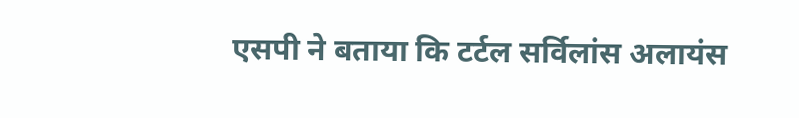एसपी ने बताया कि टर्टल सर्विलांस अलायंस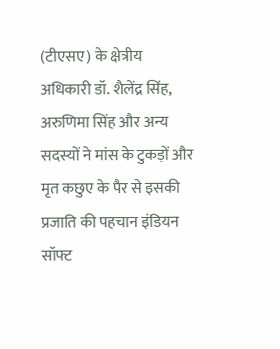(टीएसए) के क्षेत्रीय अधिकारी डॉ. शैलेंद्र सिंह, अरुणिमा सिंह और अन्य सदस्यों ने मांस के टुकड़ों और मृत कछुए के पैर से इसकी प्रजाति की पहचान इंडियन सॉफ्ट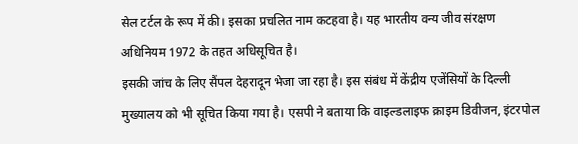सेल टर्टल के रूप में की। इसका प्रचलित नाम कटहवा है। यह भारतीय वन्य जीव संरक्षण अधिनियम 1972 के तहत अधिसूचित है।
इसकी जांच के लिए सैंपल देहरादून भेजा जा रहा है। इस संबंध में केंद्रीय एजेंसियों के दिल्ली मुख्यालय को भी सूचित किया गया है। एसपी ने बताया कि वाइल्डलाइफ क्राइम डिवीजन, इंटरपोल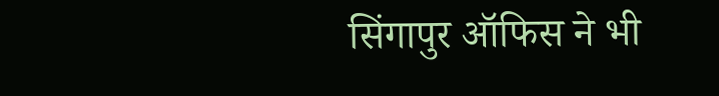सिंगापुर ऑफिस ने भी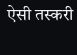ऐसी तस्करी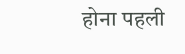होना पहली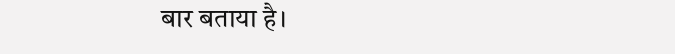बार बताया है।